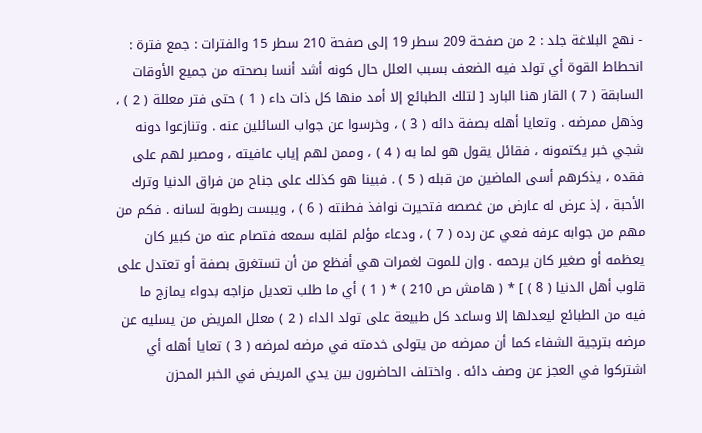- نهج البلاغة جلد : 2 من صفحة 209 سطر 19 إلى صفحة 210 سطر 15 والفترات : جمع فترة : انحطاط القوة أي تولد فيه الضعف بسبب العلل حال كونه أشد أنسا بصحته من جميع الأوقات السابقة ( 7 ) القار هنا البارد [ لتلك الطبائع إلا أمد منها كل ذات داء ( 1 ) حتى فتر معللة ( 2 ) ، وذهل ممرضه . وتعايا أهله بصفة دائه ( 3 ) ، وخرسوا عن جواب السائلين عنه . وتنازعوا دونه شجي خبر يكتمونه ، فقائل يقول هو لما به ( 4 ) ، وممن لهم إياب عافيته ، ومصبر لهم على فقده ، يذكرهم أسى الماضين من قبله ( 5 ) . فبينا هو كذلك على جناح من فراق الدنيا وترك الأحبة ، إذ عرض له عارض من غصصه فتحيرت نوافذ فطنته ( 6 ) ، ويبست رطوبة لسانه . فكم من مهم من جوابه عرفه فعي عن رده ( 7 ) ، ودعاء مؤلم لقلبه سمعه فتصام عنه من كبير كان يعظمه أو صغير كان يرحمه . وإن للموت لغمرات هي أفظع من أن تستغرق بصفة أو تعتدل على قلوب أهل الدنيا ( 8 ) ] * ( هامش ص 210 ) * ( 1 ) أي ما طلب تعديل مزاجه بدواء يمازج ما فيه من الطبائع ليعدلها إلا وساعد كل طبيعة على تولد الداء ( 2 ) معلل المريض من يسليه عن مرضه بترجية الشفاء كما أن ممرضه من يتولى خدمته في مرضه لمرضه ( 3 ) تعايا أهله أي اشتركوا في العجز عن وصف دائه . واختلف الحاضرون بين يدي المريض في الخبر المحزن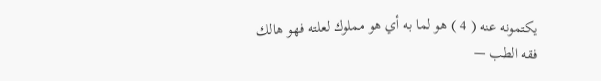يكتمونه عنه ( 4 ) هو لما به أي هو مملوك لعلته فهو هالك
فقه الطب —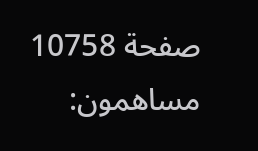صفحة 10758
مساهمون: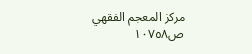مركز المعجم الفقهي
ص١٠٧٥٨